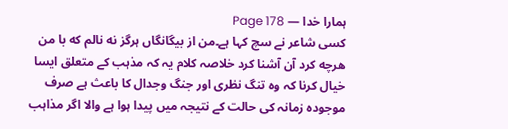ہمارا خدا — Page 178
کسی شاعر نے سچ کہا ہے۔من از بیگانگاں ہرگز نه نالم که با من هرچه کرد آن آشنا کرد خلاصہ کلام یہ کہ مذہب کے متعلق ایسا خیال کرنا کہ وہ تنگ نظری اور جنگ وجدال کا باعث ہے صرف موجودہ زمانہ کی حالت کے نتیجہ میں پیدا ہوا ہے والا اگر مذاہب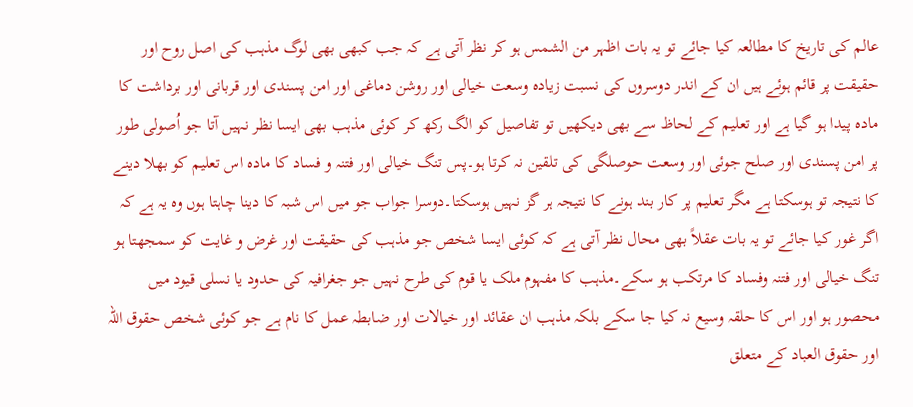عالم کی تاریخ کا مطالعہ کیا جائے تو یہ بات اظہر من الشمس ہو کر نظر آتی ہے کہ جب کبھی بھی لوگ مذہب کی اصل روح اور حقیقت پر قائم ہوئے ہیں ان کے اندر دوسروں کی نسبت زیادہ وسعت خیالی اور روشن دماغی اور امن پسندی اور قربانی اور برداشت کا مادہ پیدا ہو گیا ہے اور تعلیم کے لحاظ سے بھی دیکھیں تو تفاصیل کو الگ رکھ کر کوئی مذہب بھی ایسا نظر نہیں آتا جو اُصولی طور پر امن پسندی اور صلح جوئی اور وسعت حوصلگی کی تلقین نہ کرتا ہو۔پس تنگ خیالی اور فتنہ و فساد کا مادہ اس تعلیم کو بھلا دینے کا نتیجہ تو ہوسکتا ہے مگر تعلیم پر کار بند ہونے کا نتیجہ ہر گز نہیں ہوسکتا۔دوسرا جواب جو میں اس شبہ کا دینا چاہتا ہوں وہ یہ ہے کہ اگر غور کیا جائے تو یہ بات عقلاً بھی محال نظر آتی ہے کہ کوئی ایسا شخص جو مذہب کی حقیقت اور غرض و غایت کو سمجھتا ہو تنگ خیالی اور فتنہ وفساد کا مرتکب ہو سکے۔مذہب کا مفہوم ملک یا قوم کی طرح نہیں جو جغرافیہ کی حدود یا نسلی قیود میں محصور ہو اور اس کا حلقہ وسیع نہ کیا جا سکے بلکہ مذہب ان عقائد اور خیالات اور ضابطہ عمل کا نام ہے جو کوئی شخص حقوق اللہ اور حقوق العباد کے متعلق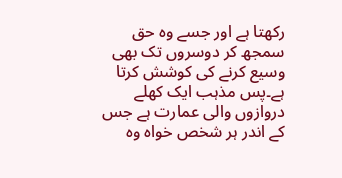رکھتا ہے اور جسے وہ حق سمجھ کر دوسروں تک بھی وسیع کرنے کی کوشش کرتا ہے۔پس مذہب ایک کھلے دروازوں والی عمارت ہے جس کے اندر ہر شخص خواہ وہ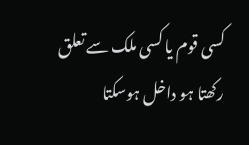کسی قوم یا کسی ملک سے تعلق رکھتا ہو داخل ہوسکتا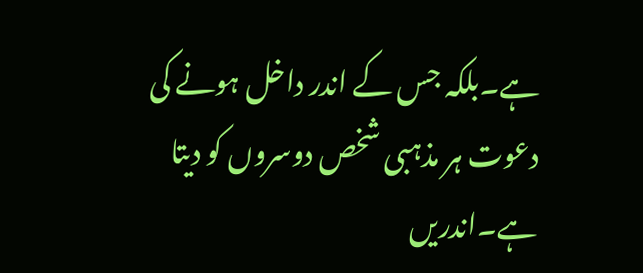ہے۔بلکہ جس کے اندر داخل ہونے کی دعوت ہر مذہبی شخص دوسروں کو دیتا ہے۔اندریں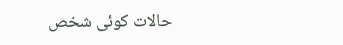حالات کوئی شخص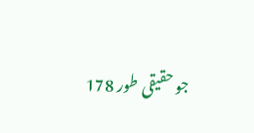جو حقیقی طور 178